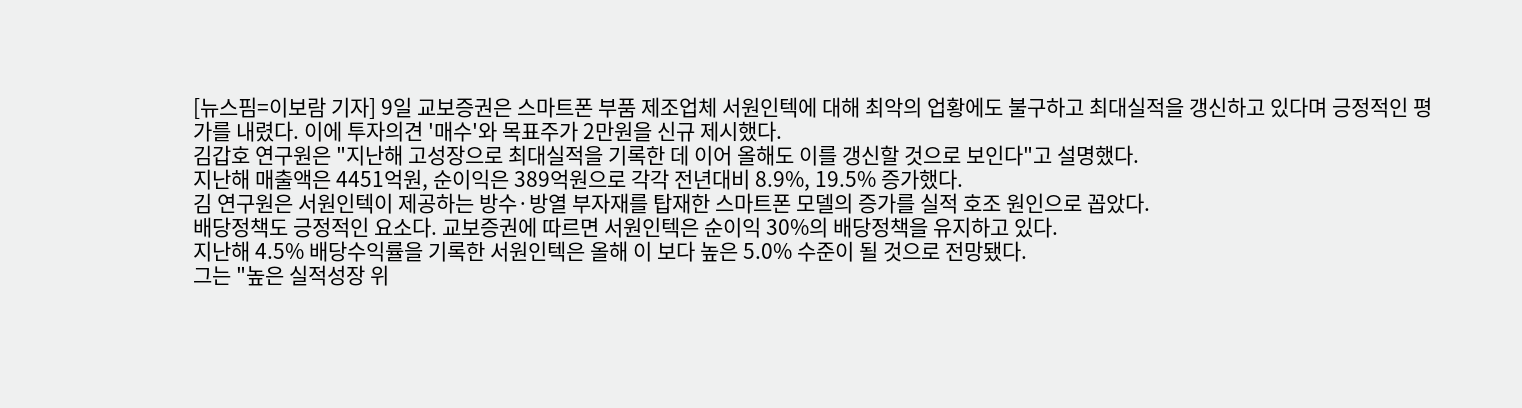[뉴스핌=이보람 기자] 9일 교보증권은 스마트폰 부품 제조업체 서원인텍에 대해 최악의 업황에도 불구하고 최대실적을 갱신하고 있다며 긍정적인 평가를 내렸다. 이에 투자의견 '매수'와 목표주가 2만원을 신규 제시했다.
김갑호 연구원은 "지난해 고성장으로 최대실적을 기록한 데 이어 올해도 이를 갱신할 것으로 보인다"고 설명했다.
지난해 매출액은 4451억원, 순이익은 389억원으로 각각 전년대비 8.9%, 19.5% 증가했다.
김 연구원은 서원인텍이 제공하는 방수·방열 부자재를 탑재한 스마트폰 모델의 증가를 실적 호조 원인으로 꼽았다.
배당정책도 긍정적인 요소다. 교보증권에 따르면 서원인텍은 순이익 30%의 배당정책을 유지하고 있다.
지난해 4.5% 배당수익률을 기록한 서원인텍은 올해 이 보다 높은 5.0% 수준이 될 것으로 전망됐다.
그는 "높은 실적성장 위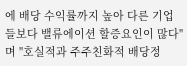에 배당 수익률까지 높아 다른 기업들보다 밸류에이션 할증요인이 많다"며 "호실적과 주주친화적 배당정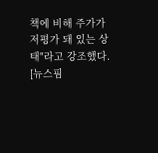책에 비해 주가가 저평가 돼 있는 상태"라고 강조했다.
[뉴스핌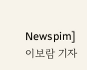Newspim] 이보람 기자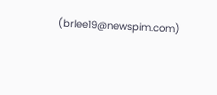(brlee19@newspim.com)